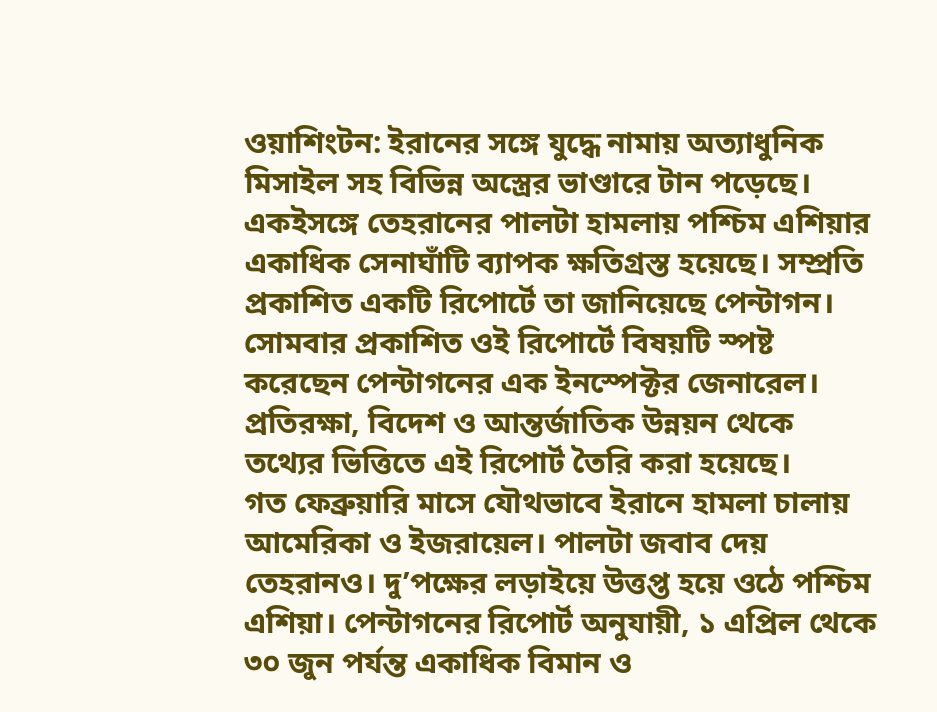ওয়াশিংটন: ইরানের সঙ্গে যুদ্ধে নামায় অত্যাধুনিক মিসাইল সহ বিভিন্ন অস্ত্রের ভাণ্ডারে টান পড়েছে। একইসঙ্গে তেহরানের পালটা হামলায় পশ্চিম এশিয়ার একাধিক সেনাঘাঁটি ব্যাপক ক্ষতিগ্রস্ত হয়েছে। সম্প্রতি প্রকাশিত একটি রিপোর্টে তা জানিয়েছে পেন্টাগন। সোমবার প্রকাশিত ওই রিপোর্টে বিষয়টি স্পষ্ট করেছেন পেন্টাগনের এক ইনস্পেক্টর জেনারেল। প্রতিরক্ষা, বিদেশ ও আন্তর্জাতিক উন্নয়ন থেকে তথ্যের ভিত্তিতে এই রিপোর্ট তৈরি করা হয়েছে।
গত ফেব্রুয়ারি মাসে যৌথভাবে ইরানে হামলা চালায় আমেরিকা ও ইজরায়েল। পালটা জবাব দেয় তেহরানও। দু’পক্ষের লড়াইয়ে উত্তপ্ত হয়ে ওঠে পশ্চিম এশিয়া। পেন্টাগনের রিপোর্ট অনুযায়ী, ১ এপ্রিল থেকে ৩০ জুন পর্যন্ত একাধিক বিমান ও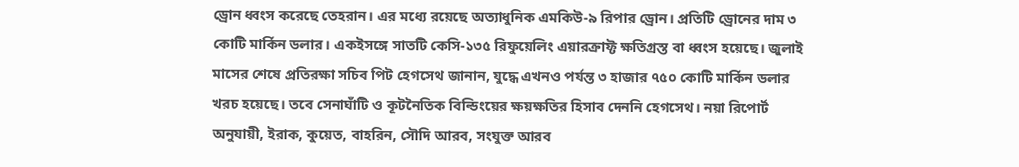ড্রোন ধ্বংস করেছে তেহরান। এর মধ্যে রয়েছে অত্যাধুনিক এমকিউ-৯ রিপার ড্রোন। প্রতিটি ড্রোনের দাম ৩ কোটি মার্কিন ডলার। একইসঙ্গে সাতটি কেসি-১৩৫ রিফুয়েলিং এয়ারক্রাফ্ট ক্ষতিগ্রস্ত বা ধ্বংস হয়েছে। জুলাই মাসের শেষে প্রতিরক্ষা সচিব পিট হেগসেথ জানান, যুদ্ধে এখনও পর্যন্ত ৩ হাজার ৭৫০ কোটি মার্কিন ডলার খরচ হয়েছে। তবে সেনাঘাঁটি ও কূটনৈতিক বিল্ডিংয়ের ক্ষয়ক্ষতির হিসাব দেননি হেগসেথ। নয়া রিপোর্ট অনুযায়ী, ইরাক, কুয়েত, বাহরিন, সৌদি আরব, সংযুক্ত আরব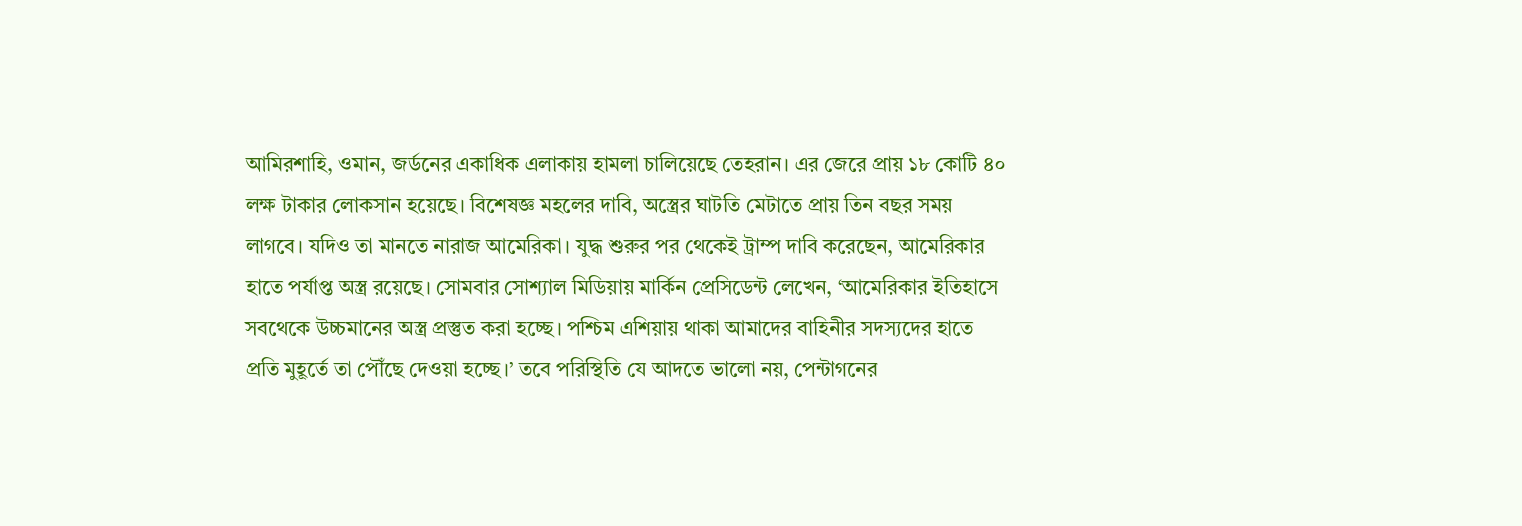আমিরশাহি, ওমান, জর্ডনের একাধিক এলাকায় হামলা চালিয়েছে তেহরান। এর জেরে প্রায় ১৮ কোটি ৪০ লক্ষ টাকার লোকসান হয়েছে। বিশেষজ্ঞ মহলের দাবি, অস্ত্রের ঘাটতি মেটাতে প্রায় তিন বছর সময় লাগবে। যদিও তা মানতে নারাজ আমেরিকা। যুদ্ধ শুরুর পর থেকেই ট্রাম্প দাবি করেছেন, আমেরিকার হাতে পর্যাপ্ত অস্ত্র রয়েছে। সোমবার সোশ্যাল মিডিয়ায় মার্কিন প্রেসিডেন্ট লেখেন, ‘আমেরিকার ইতিহাসে সবথেকে উচ্চমানের অস্ত্র প্রস্তুত করা হচ্ছে। পশ্চিম এশিয়ায় থাকা আমাদের বাহিনীর সদস্যদের হাতে প্রতি মুহূর্তে তা পৌঁছে দেওয়া হচ্ছে।’ তবে পরিস্থিতি যে আদতে ভালো নয়, পেন্টাগনের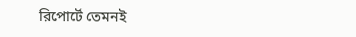রিপোর্টে তেমনই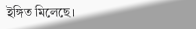ইঙ্গিত মিলেছে।